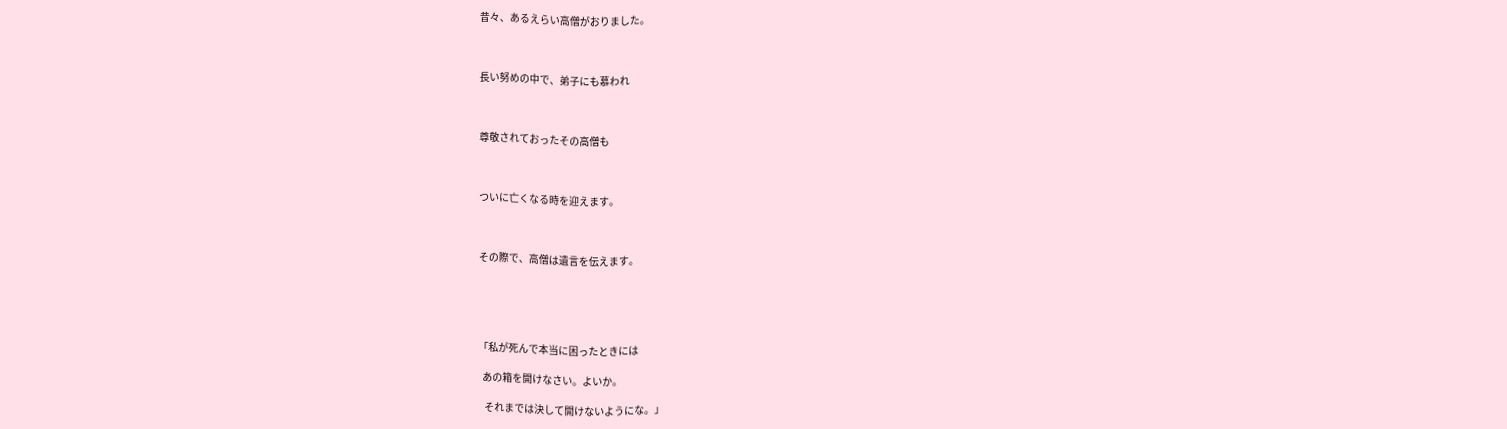昔々、あるえらい高僧がおりました。



長い努めの中で、弟子にも慕われ



尊敬されておったその高僧も



ついに亡くなる時を迎えます。



その際で、高僧は遺言を伝えます。





「私が死んで本当に困ったときには

  あの箱を開けなさい。よいか。

   それまでは決して開けないようにな。」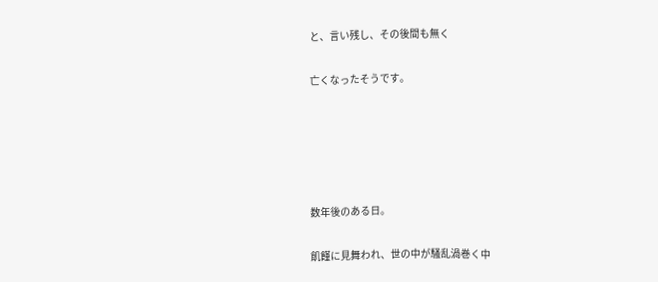と、言い残し、その後間も無く

亡くなったそうです。





数年後のある日。

飢饉に見舞われ、世の中が騒乱渦巻く中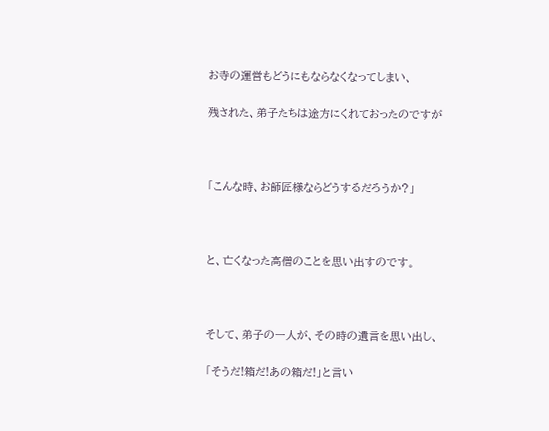お寺の運営もどうにもならなくなってしまい、

残された、弟子たちは途方にくれておったのですが



「こんな時、お師匠様ならどうするだろうか?」



と、亡くなった高僧のことを思い出すのです。



そして、弟子の一人が、その時の遺言を思い出し、

「そうだ!箱だ!あの箱だ!」と言い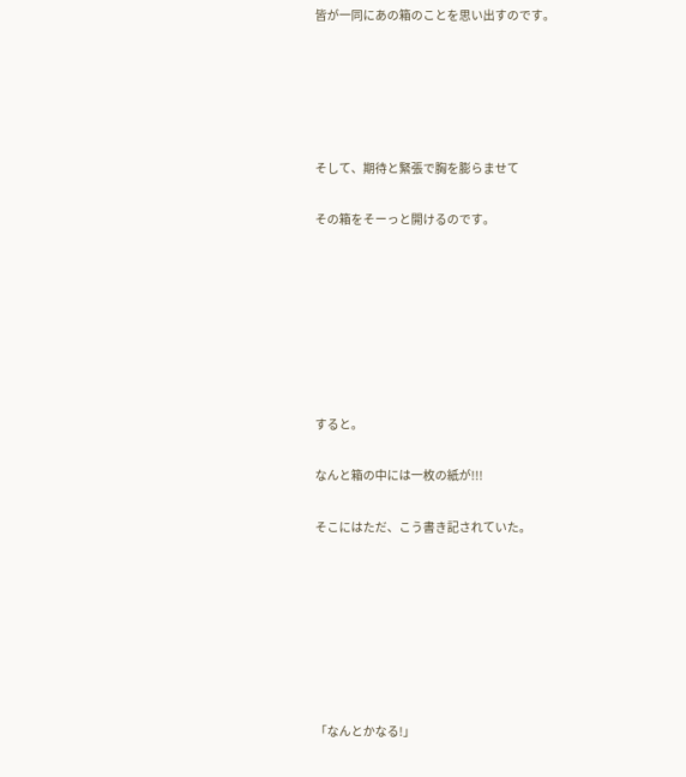皆が一同にあの箱のことを思い出すのです。





そして、期待と緊張で胸を膨らませて

その箱をそーっと開けるのです。







すると。

なんと箱の中には一枚の紙が!!!

そこにはただ、こう書き記されていた。







「なんとかなる!」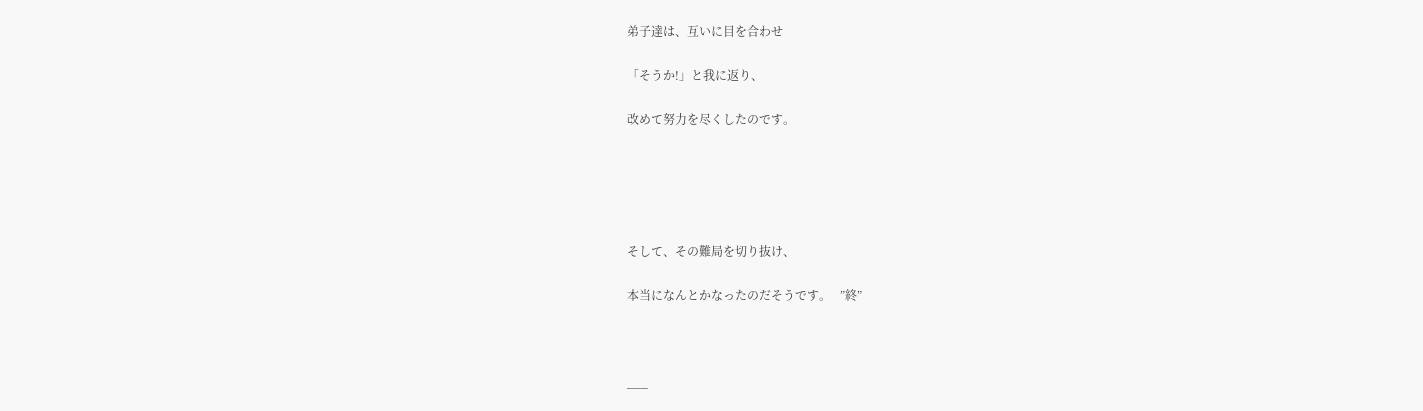弟子達は、互いに目を合わせ

「そうか!」と我に返り、

改めて努力を尽くしたのです。





そして、その難局を切り抜け、

本当になんとかなったのだそうです。   ”終”



___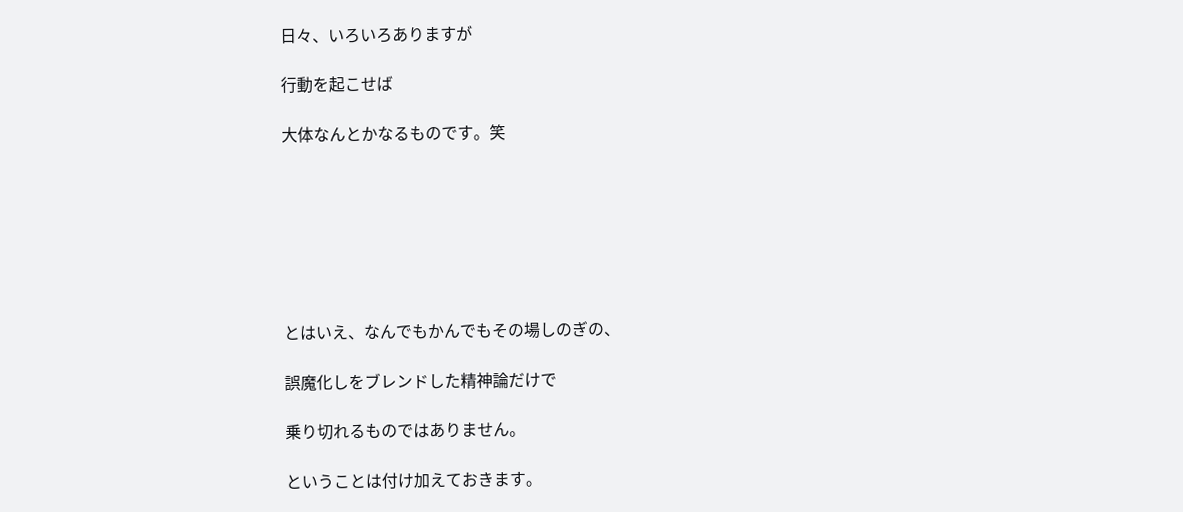日々、いろいろありますが

行動を起こせば

大体なんとかなるものです。笑







とはいえ、なんでもかんでもその場しのぎの、

誤魔化しをブレンドした精神論だけで

乗り切れるものではありません。

ということは付け加えておきます。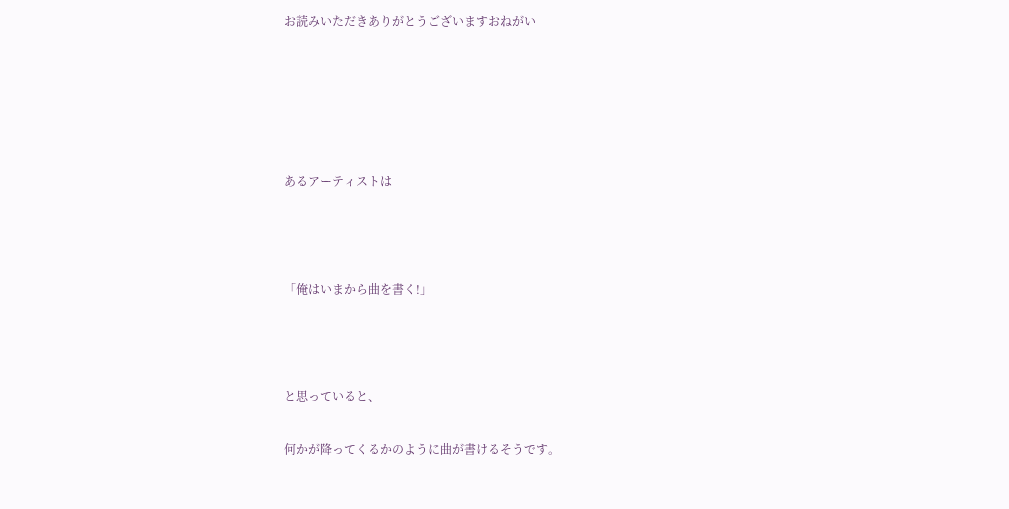お読みいただきありがとうございますおねがい





あるアーティストは



「俺はいまから曲を書く!」



と思っていると、

何かが降ってくるかのように曲が書けるそうです。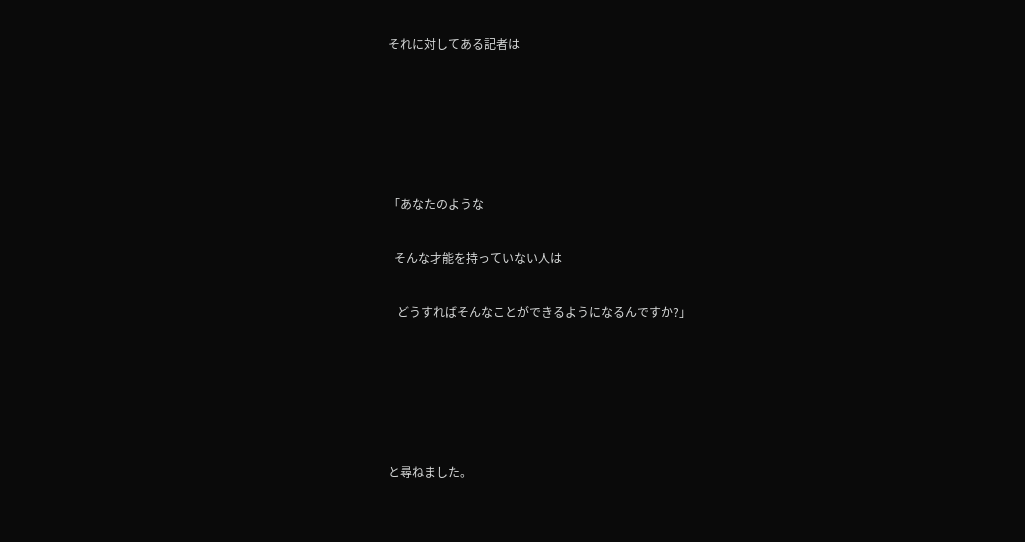それに対してある記者は





「あなたのような

  そんな才能を持っていない人は

   どうすればそんなことができるようになるんですか?」





と尋ねました。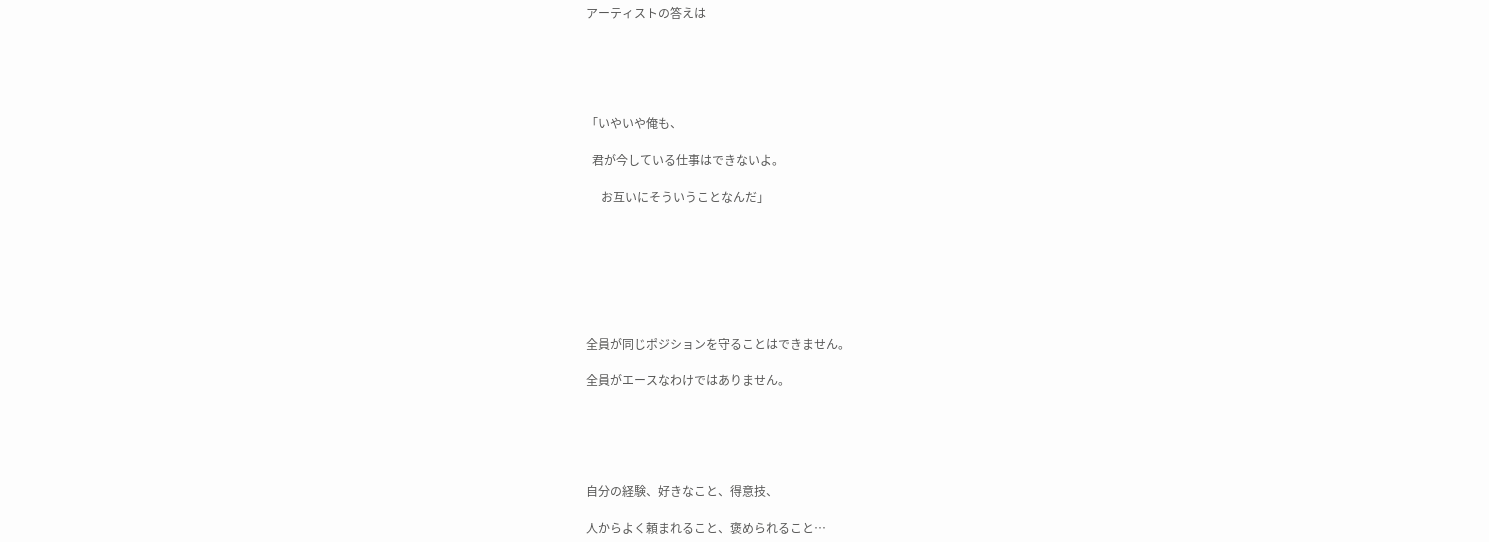アーティストの答えは





「いやいや俺も、

  君が今している仕事はできないよ。

     お互いにそういうことなんだ」







全員が同じポジションを守ることはできません。

全員がエースなわけではありません。





自分の経験、好きなこと、得意技、

人からよく頼まれること、褒められること…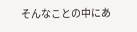そんなことの中にあ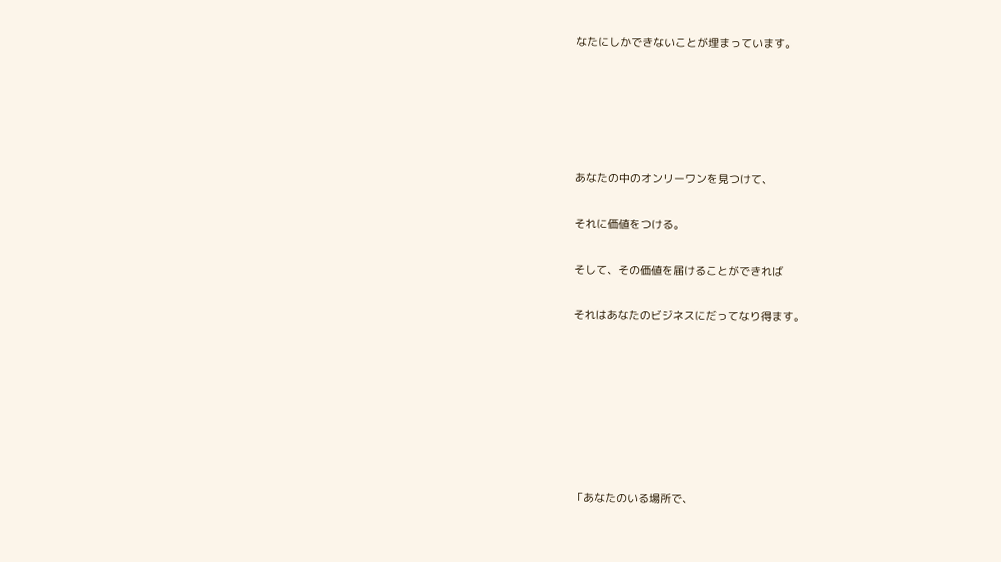なたにしかできないことが埋まっています。





あなたの中のオンリーワンを見つけて、

それに価値をつける。

そして、その価値を届けることができれば

それはあなたのビジネスにだってなり得ます。







「あなたのいる場所で、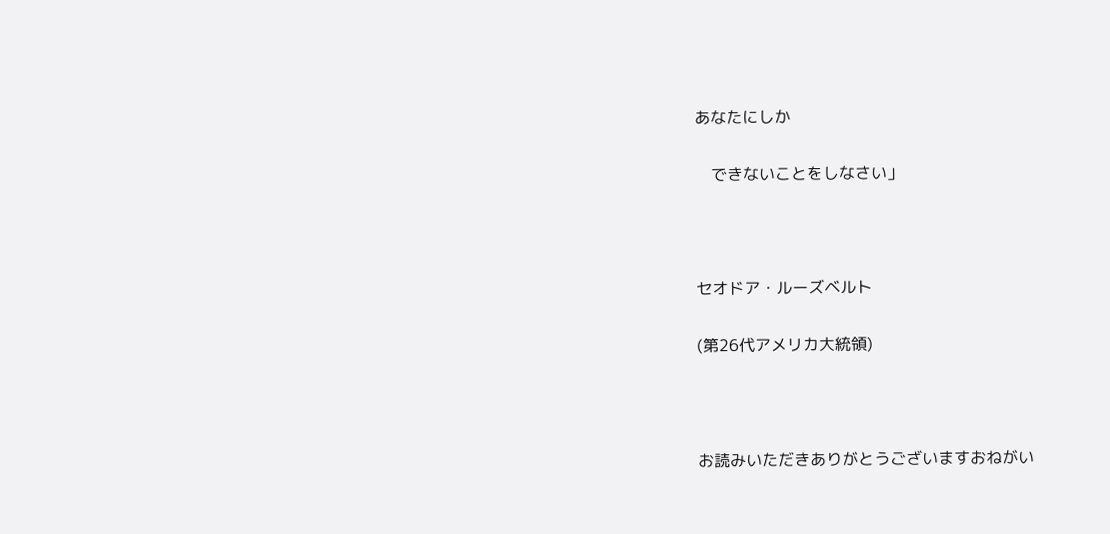あなたにしか

    できないことをしなさい」



セオドア・ルーズベルト

(第26代アメリカ大統領)



お読みいただきありがとうございますおねがい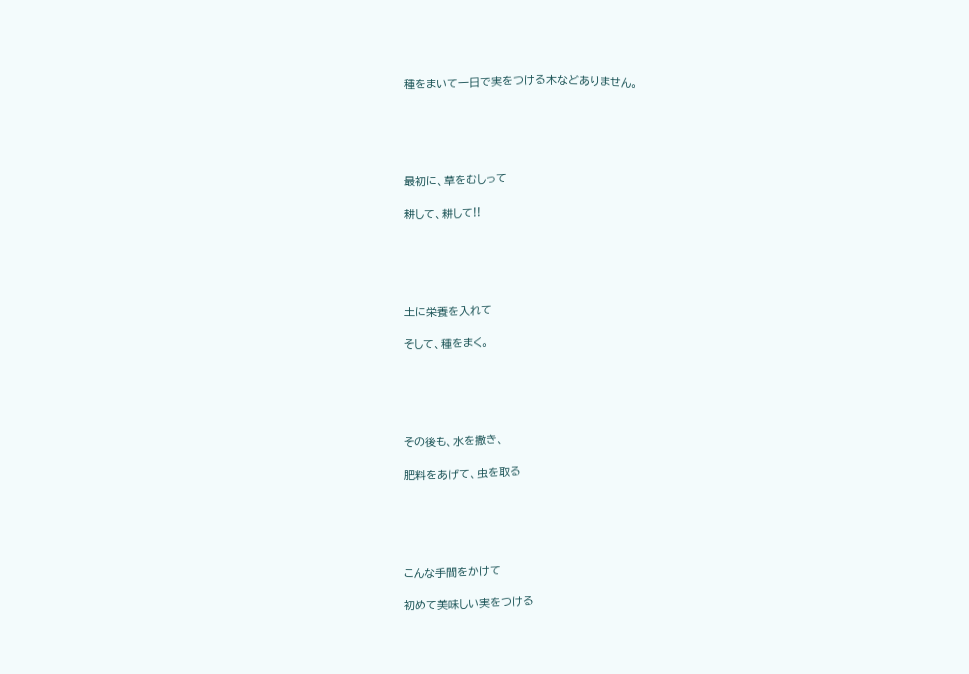種をまいて一日で実をつける木などありません。





最初に、草をむしって

耕して、耕して!!





土に栄養を入れて

そして、種をまく。





その後も、水を撒き、

肥料をあげて、虫を取る





こんな手間をかけて

初めて美味しい実をつける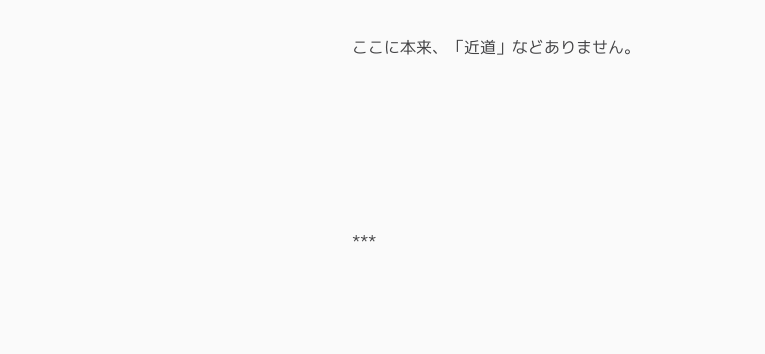ここに本来、「近道」などありません。





***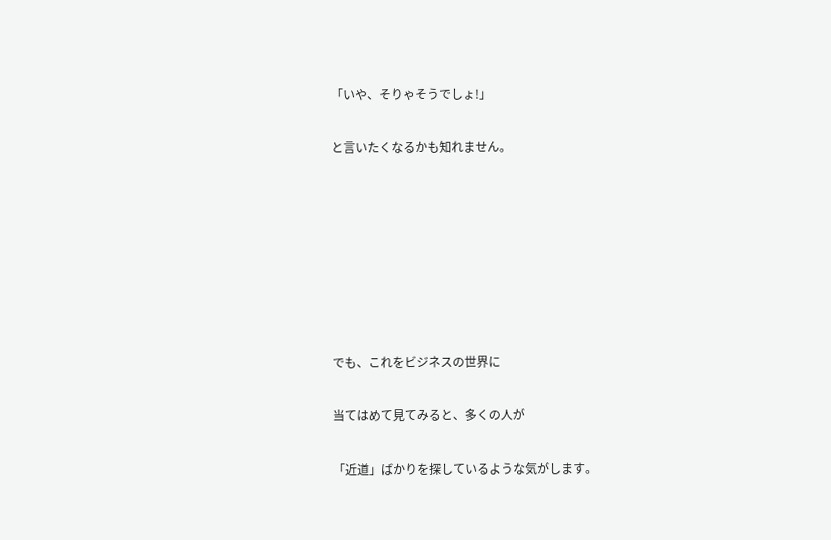「いや、そりゃそうでしょ!」

と言いたくなるかも知れません。







でも、これをビジネスの世界に

当てはめて見てみると、多くの人が

「近道」ばかりを探しているような気がします。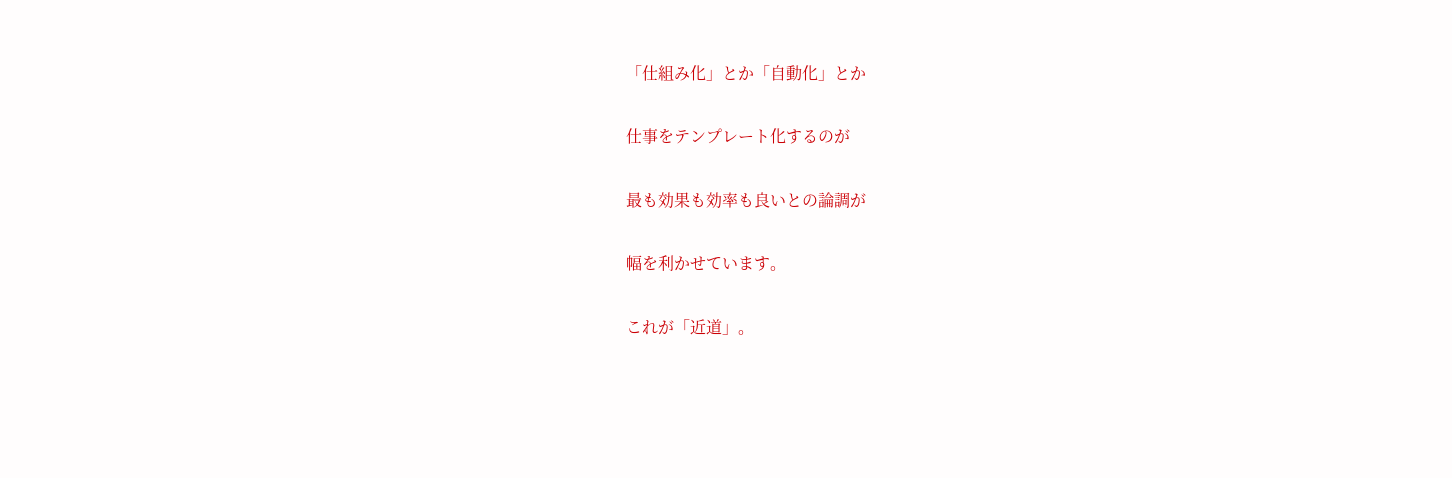「仕組み化」とか「自動化」とか

仕事をテンプレート化するのが

最も効果も効率も良いとの論調が

幅を利かせています。

これが「近道」。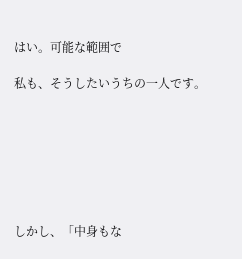はい。可能な範囲で

私も、そうしたいうちの一人です。







しかし、「中身もな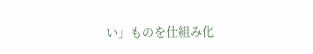い」ものを仕組み化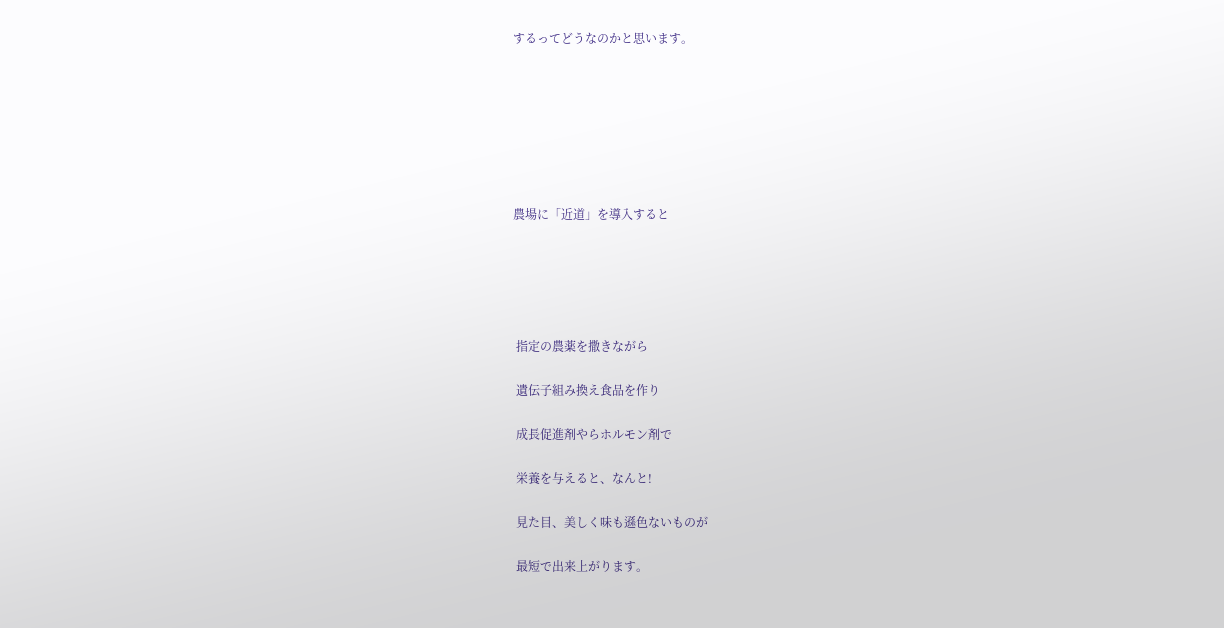するってどうなのかと思います。







農場に「近道」を導入すると





 指定の農薬を撒きながら

 遺伝子組み換え食品を作り

 成長促進剤やらホルモン剤で

 栄養を与えると、なんと!

 見た目、美しく味も遜色ないものが

 最短で出来上がります。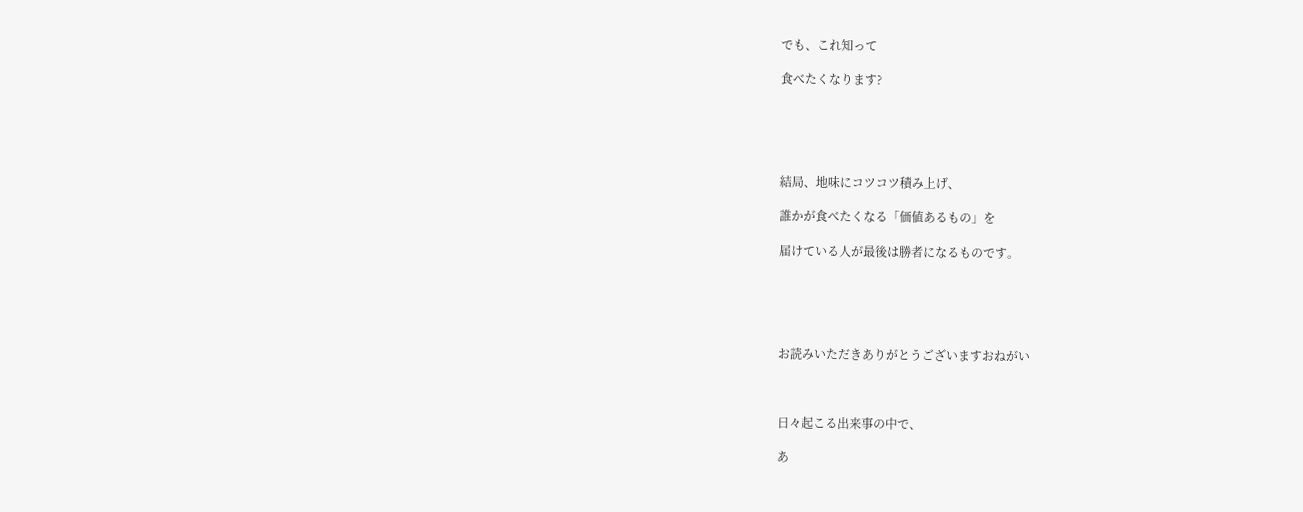でも、これ知って

食べたくなります?





結局、地味にコツコツ積み上げ、

誰かが食べたくなる「価値あるもの」を

届けている人が最後は勝者になるものです。





お読みいただきありがとうございますおねがい



日々起こる出来事の中で、

あ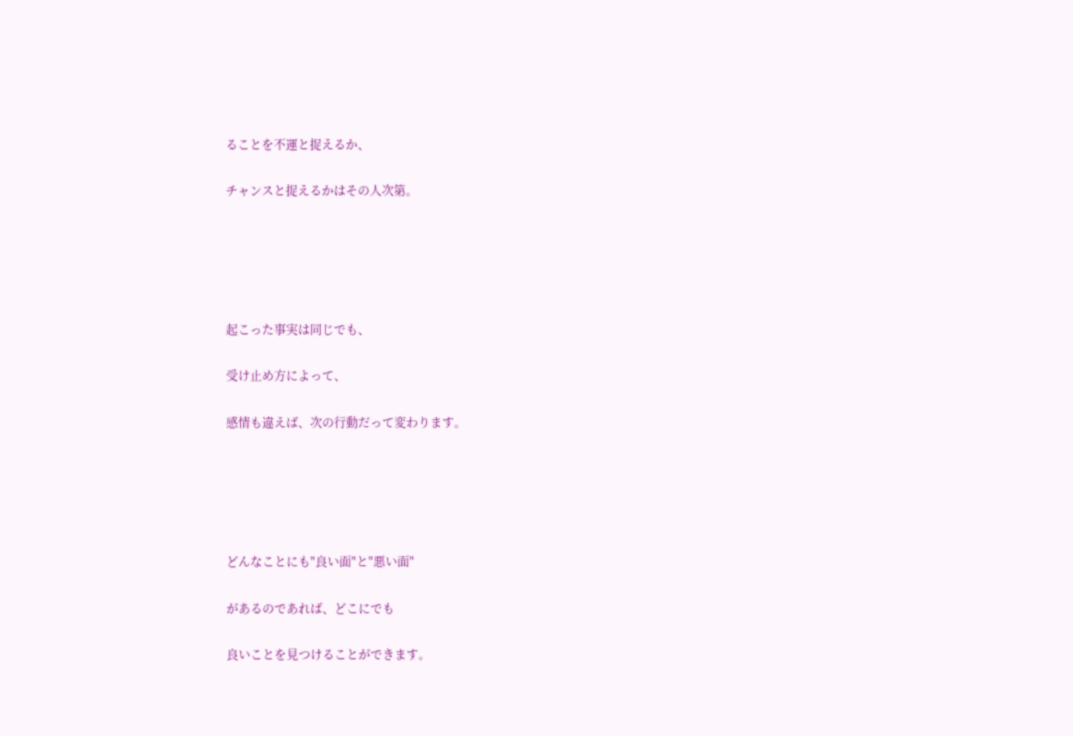ることを不運と捉えるか、

チャンスと捉えるかはその人次第。





起こった事実は同じでも、

受け止め方によって、

感情も違えば、次の行動だって変わります。





どんなことにも"良い面"と"悪い面"

があるのであれば、どこにでも

良いことを見つけることができます。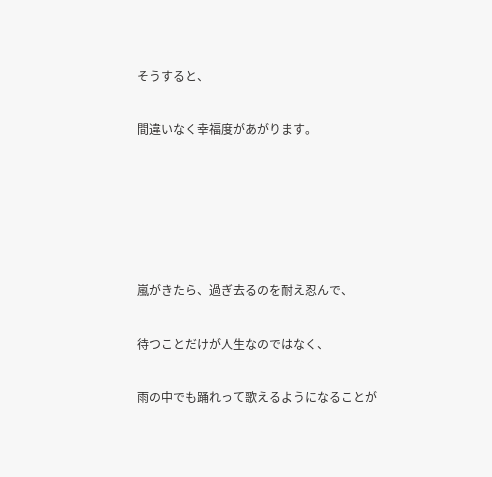そうすると、

間違いなく幸福度があがります。





嵐がきたら、過ぎ去るのを耐え忍んで、

待つことだけが人生なのではなく、

雨の中でも踊れって歌えるようになることが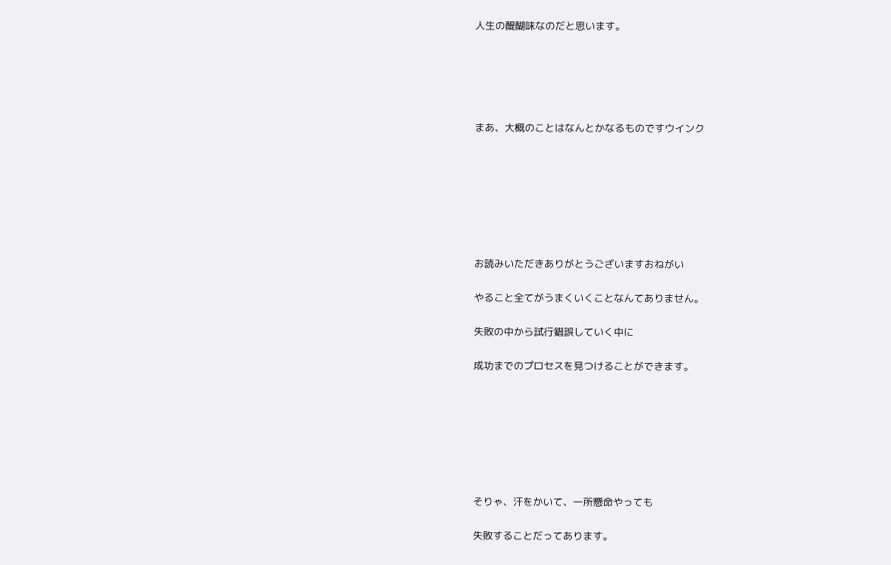人生の醍醐味なのだと思います。





まあ、大概のことはなんとかなるものですウインク







お読みいただきありがとうございますおねがい

やること全てがうまくいくことなんてありません。

失敗の中から試行錯誤していく中に

成功までのプロセスを見つけることができます。







そりゃ、汗をかいて、一所懸命やっても

失敗することだってあります。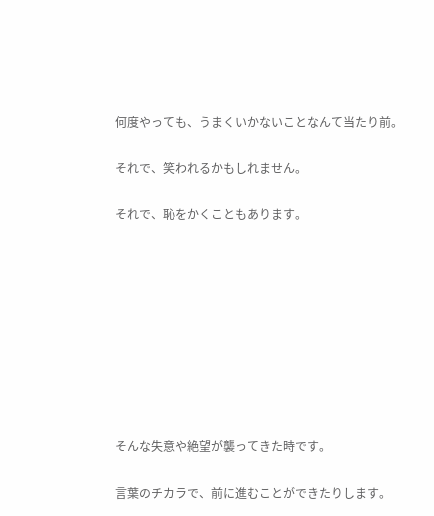何度やっても、うまくいかないことなんて当たり前。

それで、笑われるかもしれません。

それで、恥をかくこともあります。









そんな失意や絶望が襲ってきた時です。

言葉のチカラで、前に進むことができたりします。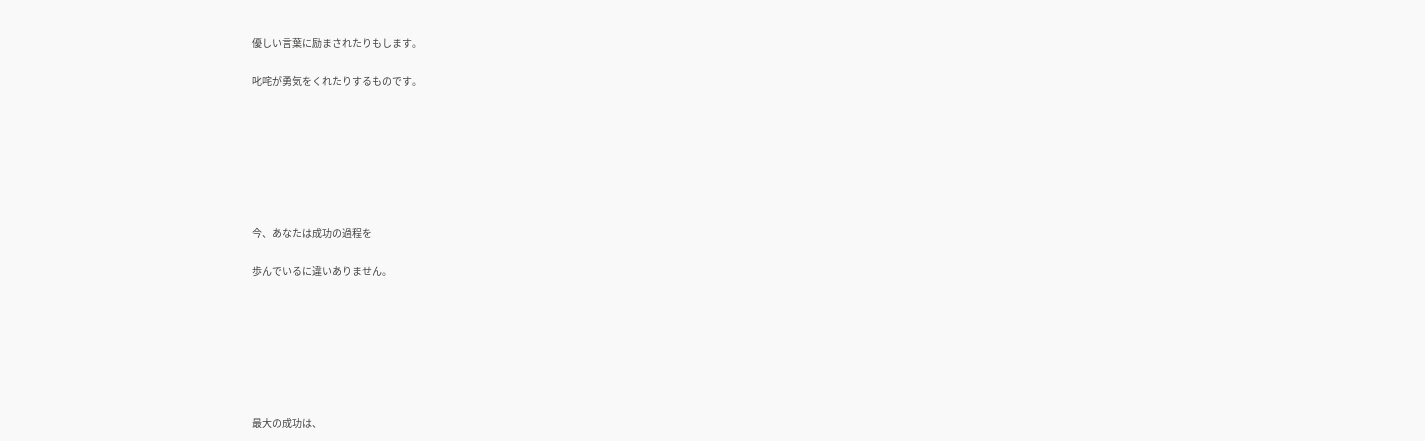優しい言葉に励まされたりもします。

叱咤が勇気をくれたりするものです。







今、あなたは成功の過程を

歩んでいるに違いありません。







最大の成功は、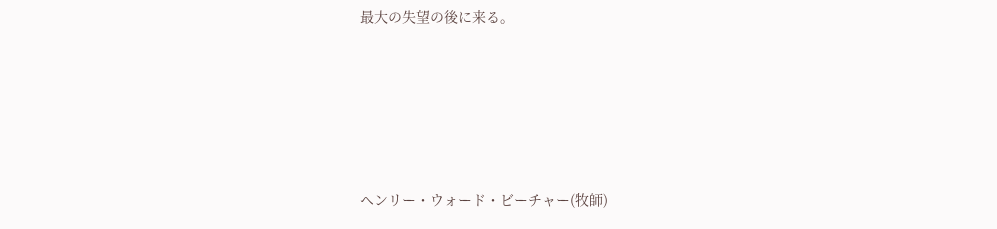最大の失望の後に来る。





ヘンリー・ウォード・ビーチャー(牧師)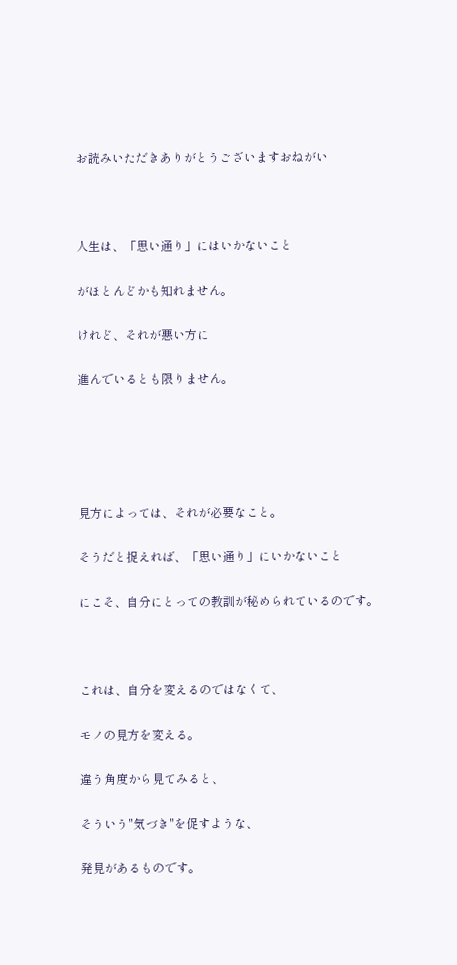お読みいただきありがとうございますおねがい



人生は、「思い通り」にはいかないこと

がほとんどかも知れません。

けれど、それが悪い方に

進んでいるとも限りません。





見方によっては、それが必要なこと。

そうだと捉えれば、「思い通り」にいかないこと

にこそ、自分にとっての教訓が秘められているのです。



これは、自分を変えるのではなくて、

モノの見方を変える。

違う角度から見てみると、

そういう"気づき"を促すような、

発見があるものです。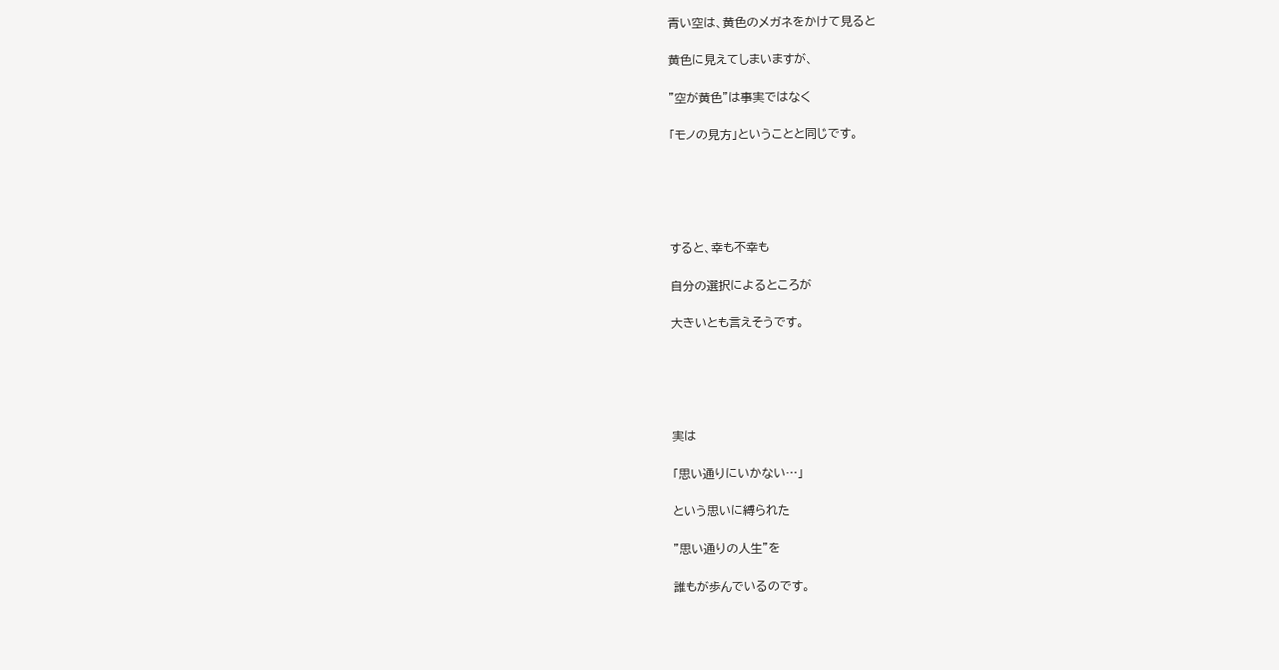青い空は、黄色のメガネをかけて見ると

黄色に見えてしまいますが、

”空が黄色”は事実ではなく

「モノの見方」ということと同じです。





すると、幸も不幸も

自分の選択によるところが

大きいとも言えそうです。





実は

「思い通りにいかない…」

という思いに縛られた

”思い通りの人生”を

誰もが歩んでいるのです。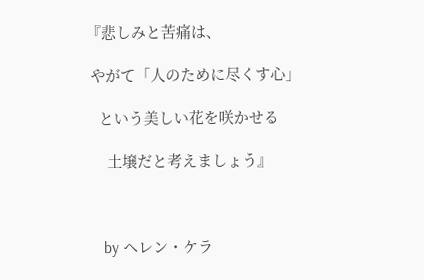『悲しみと苦痛は、

 やがて「人のために尽くす心」

   という美しい花を咲かせる

     土壌だと考えましょう』



    by ヘレン・ケラ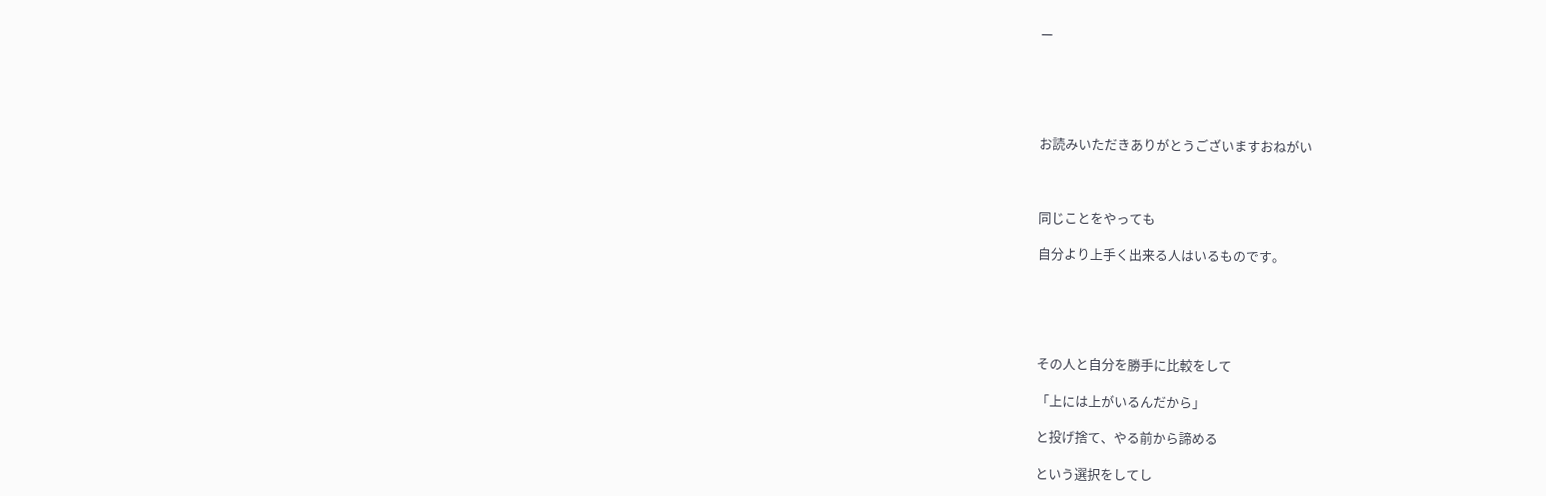ー





お読みいただきありがとうございますおねがい



同じことをやっても

自分より上手く出来る人はいるものです。





その人と自分を勝手に比較をして

「上には上がいるんだから」

と投げ捨て、やる前から諦める

という選択をしてし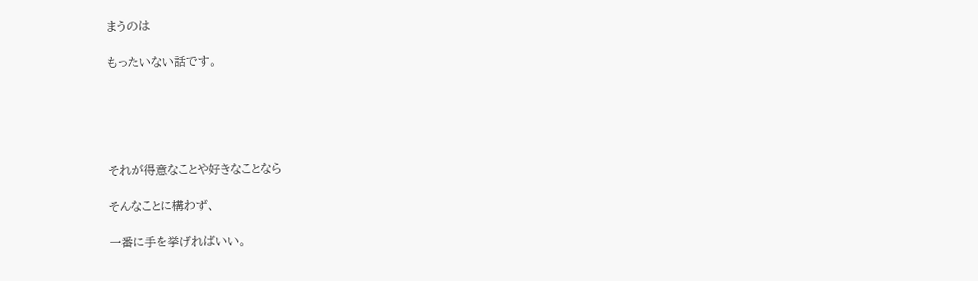まうのは

もったいない話です。





それが得意なことや好きなことなら

そんなことに構わず、

一番に手を挙げればいい。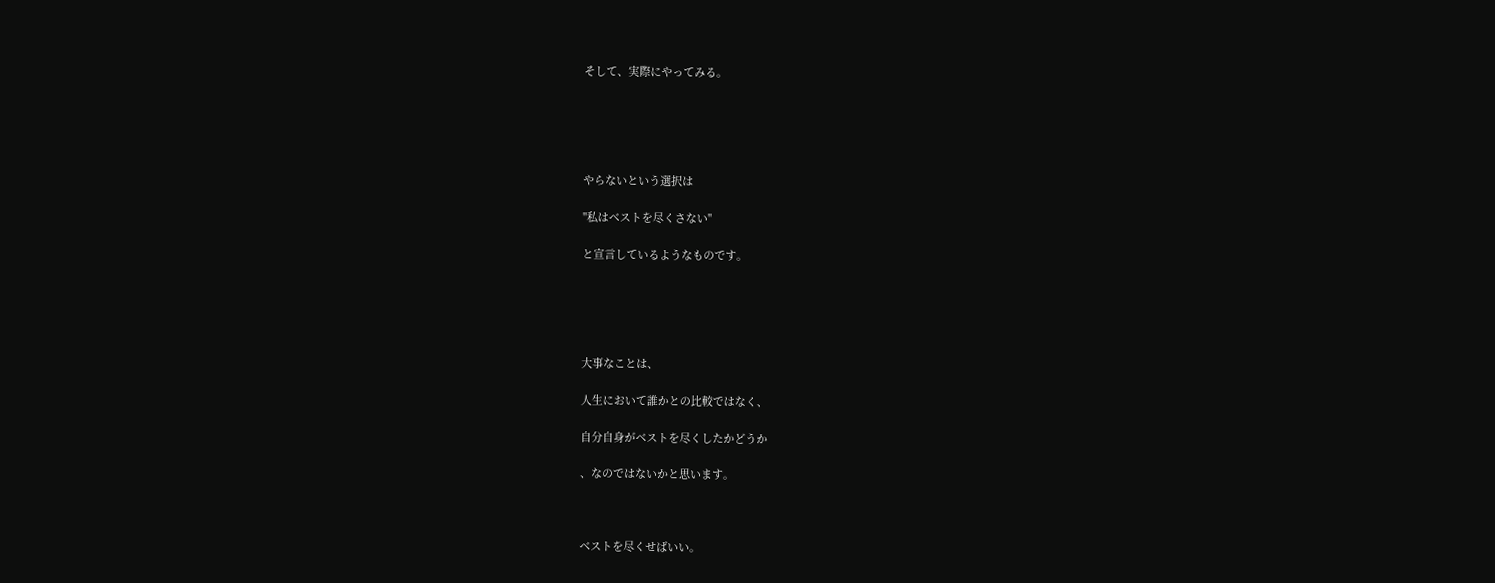そして、実際にやってみる。





やらないという選択は

"私はベストを尽くさない"

と宣言しているようなものです。





大事なことは、

人生において誰かとの比較ではなく、

自分自身がベストを尽くしたかどうか

、なのではないかと思います。



ベストを尽くせばいい。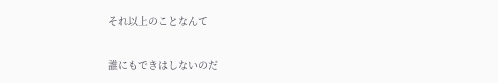それ以上のことなんて

誰にもできはしないのだ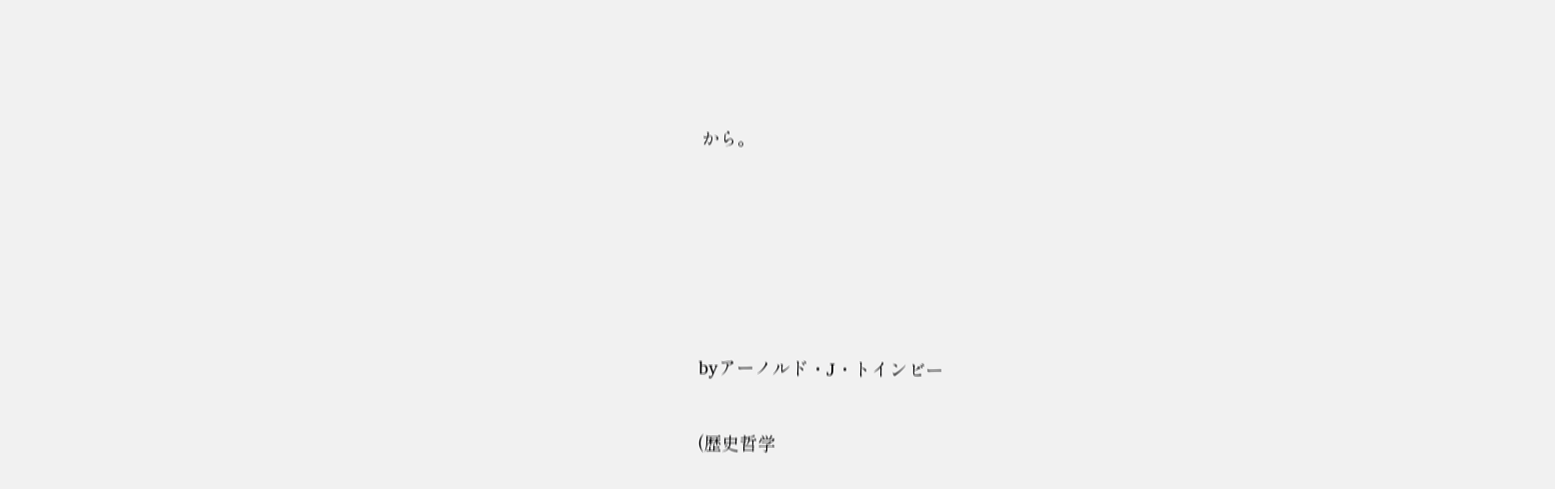から。





byアーノルド・J・トインビー

(歴史哲学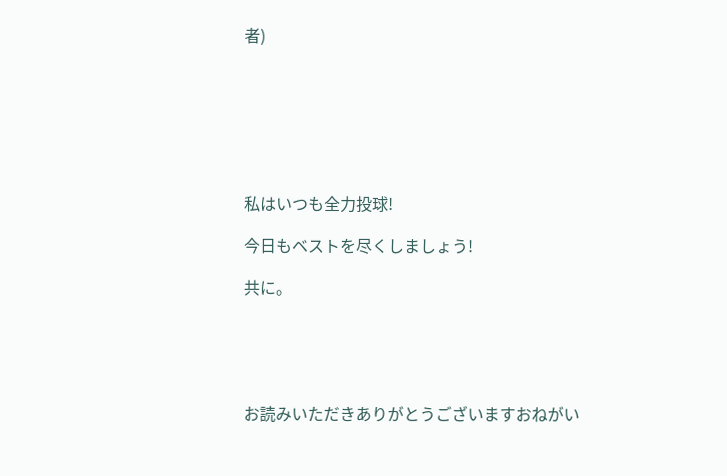者)







私はいつも全力投球!

今日もベストを尽くしましょう!

共に。





お読みいただきありがとうございますおねがい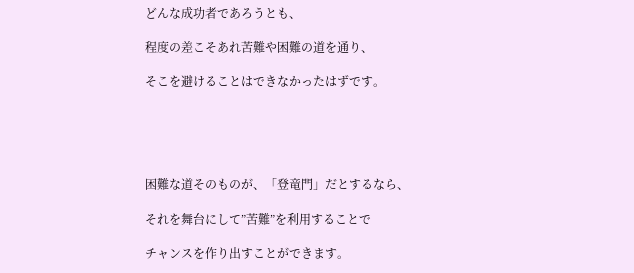どんな成功者であろうとも、

程度の差こそあれ苦難や困難の道を通り、

そこを避けることはできなかったはずです。





困難な道そのものが、「登竜門」だとするなら、

それを舞台にして”苦難”を利用することで

チャンスを作り出すことができます。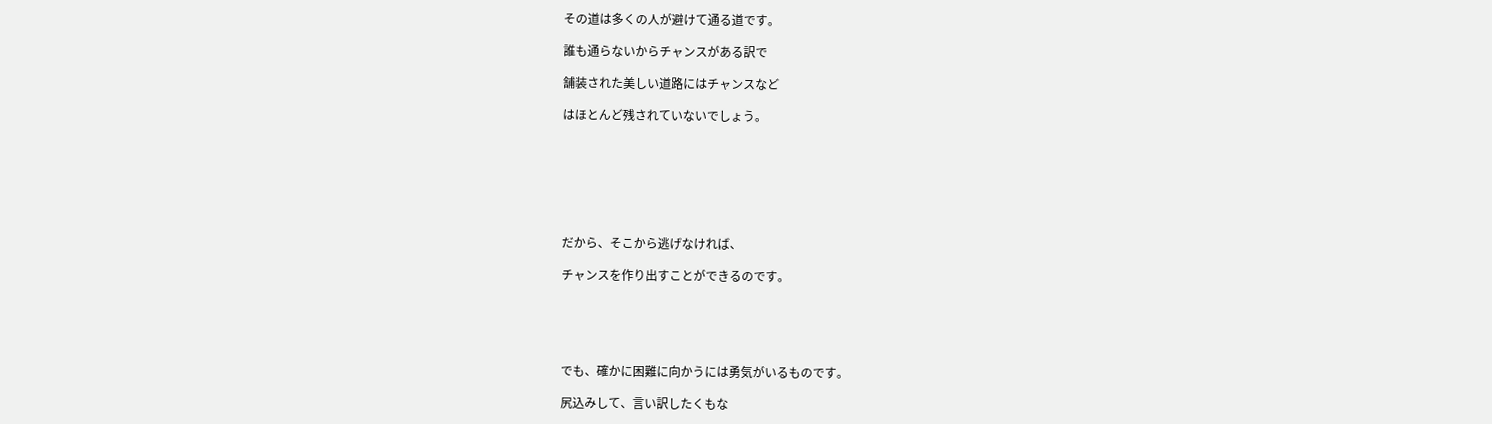その道は多くの人が避けて通る道です。

誰も通らないからチャンスがある訳で

舗装された美しい道路にはチャンスなど

はほとんど残されていないでしょう。







だから、そこから逃げなければ、

チャンスを作り出すことができるのです。





でも、確かに困難に向かうには勇気がいるものです。

尻込みして、言い訳したくもな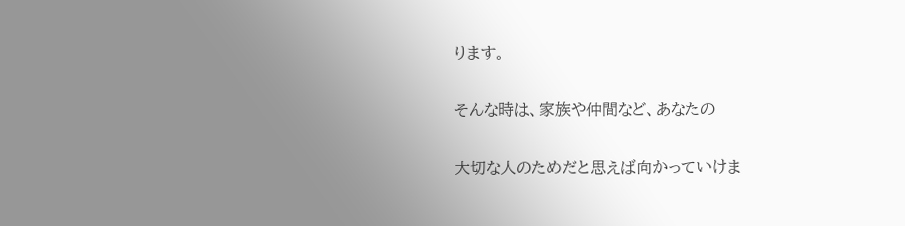ります。

そんな時は、家族や仲間など、あなたの

大切な人のためだと思えば向かっていけま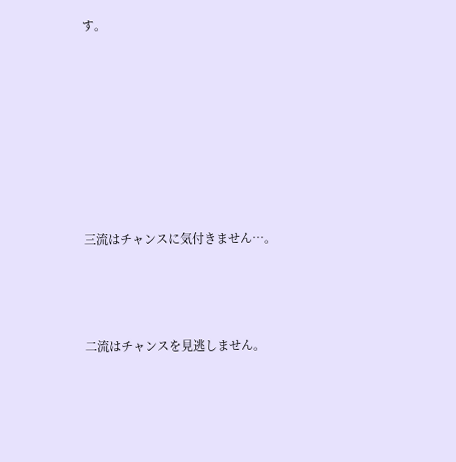す。







三流はチャンスに気付きません…。



二流はチャンスを見逃しません。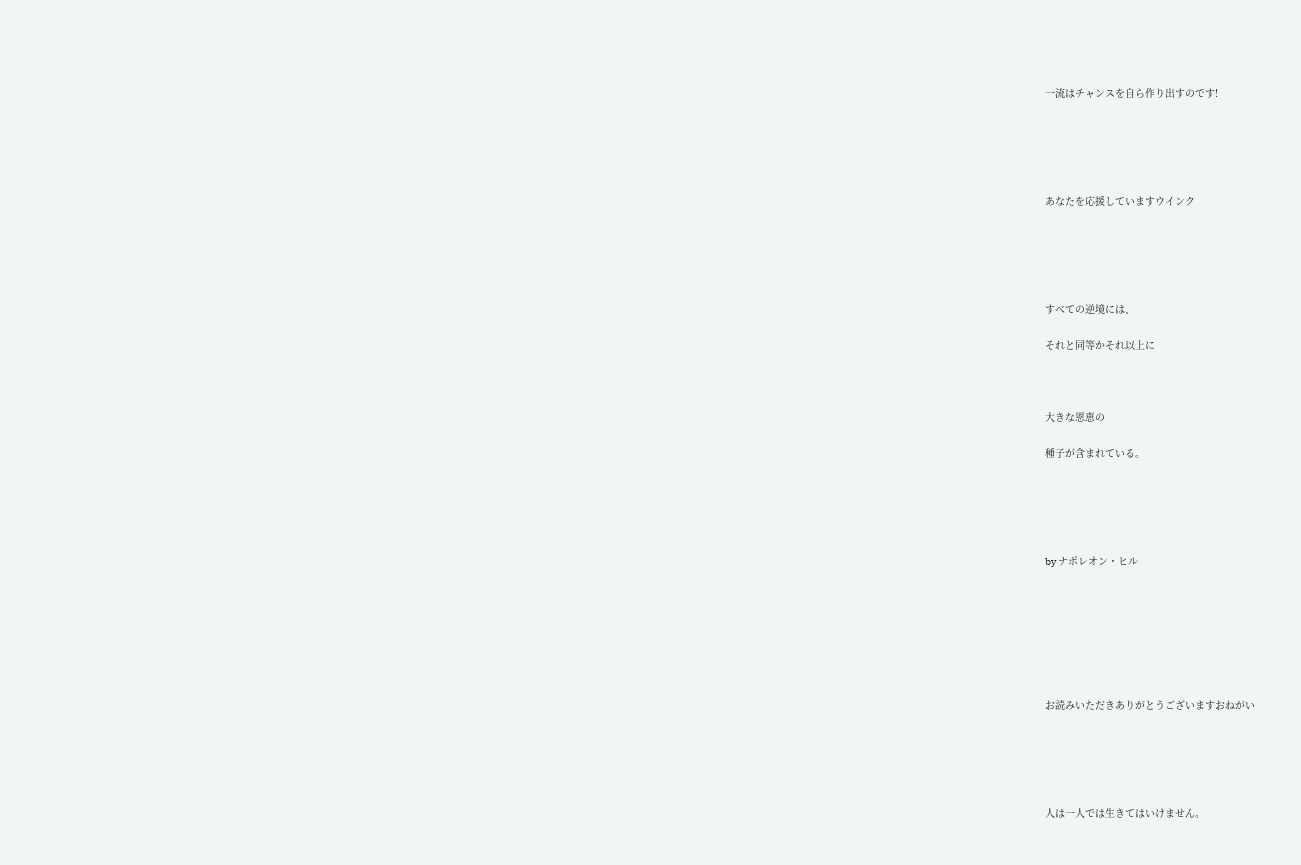一流はチャンスを自ら作り出すのです!





あなたを応援していますウインク





すべての逆境には、

それと同等かそれ以上に



大きな恩恵の

種子が含まれている。





by ナポレオン・ヒル







お読みいただきありがとうございますおねがい





人は一人では生きてはいけません。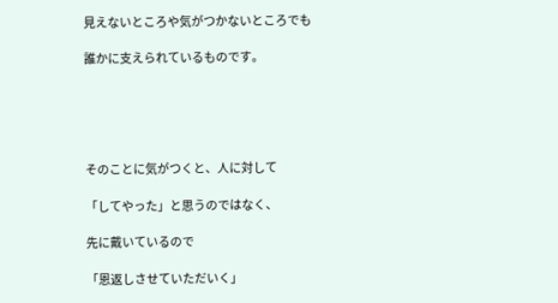見えないところや気がつかないところでも

誰かに支えられているものです。





そのことに気がつくと、人に対して

「してやった」と思うのではなく、

先に戴いているので

「恩返しさせていただいく」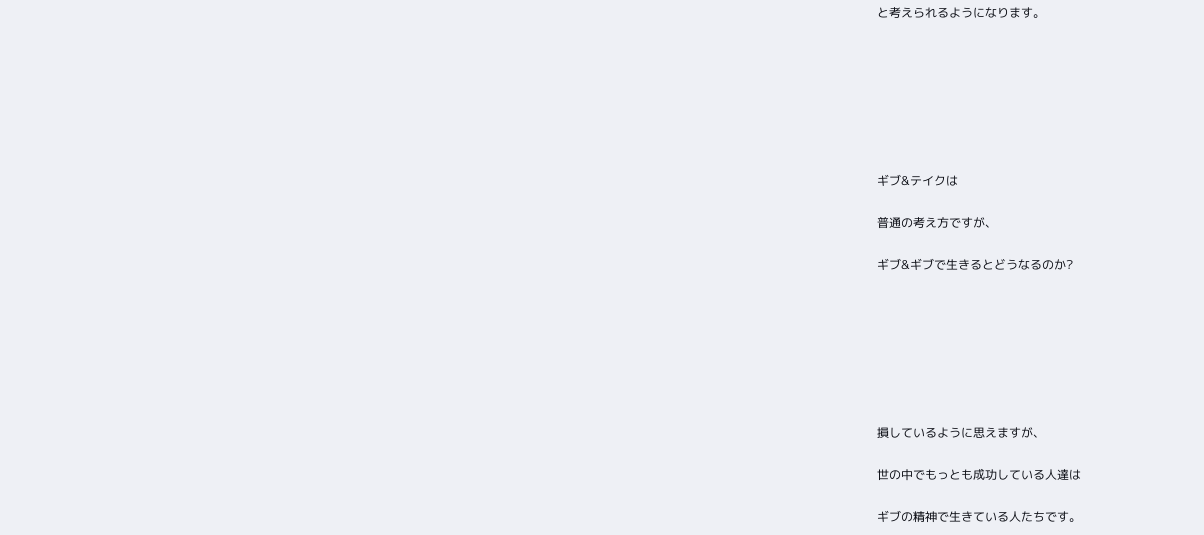と考えられるようになります。







ギブ&テイクは

普通の考え方ですが、

ギブ&ギブで生きるとどうなるのか?







損しているように思えますが、

世の中でもっとも成功している人達は

ギブの精神で生きている人たちです。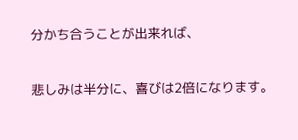分かち合うことが出来れば、

悲しみは半分に、喜びは2倍になります。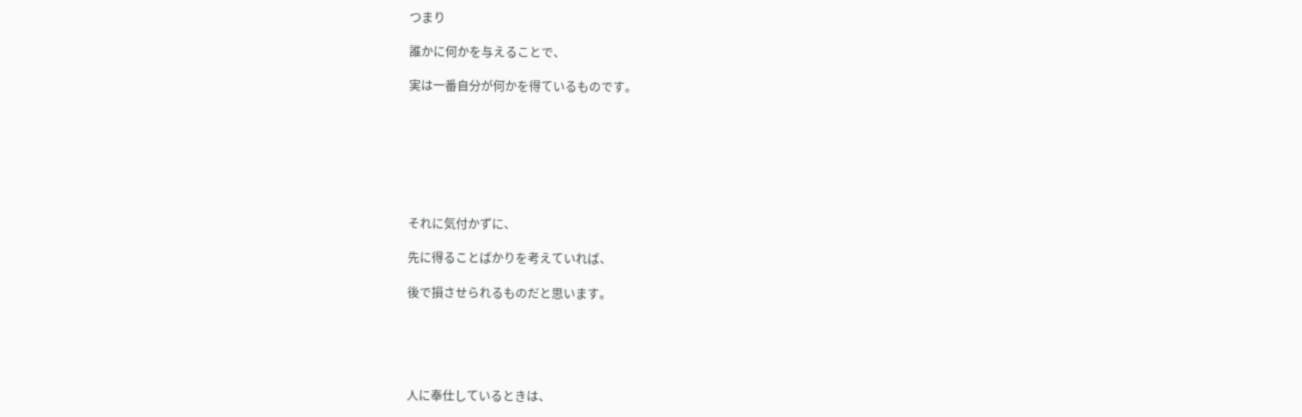つまり

誰かに何かを与えることで、

実は一番自分が何かを得ているものです。







それに気付かずに、

先に得ることばかりを考えていれば、

後で損させられるものだと思います。





人に奉仕しているときは、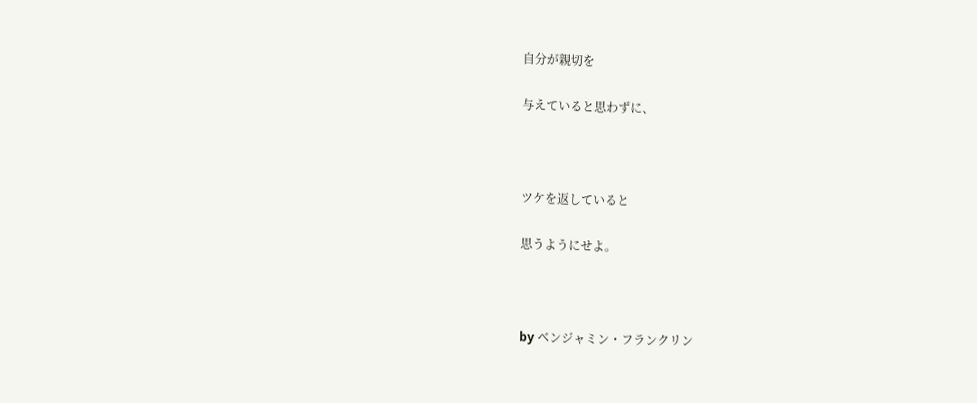自分が親切を

与えていると思わずに、



ツケを返していると

思うようにせよ。



by ベンジャミン・フランクリン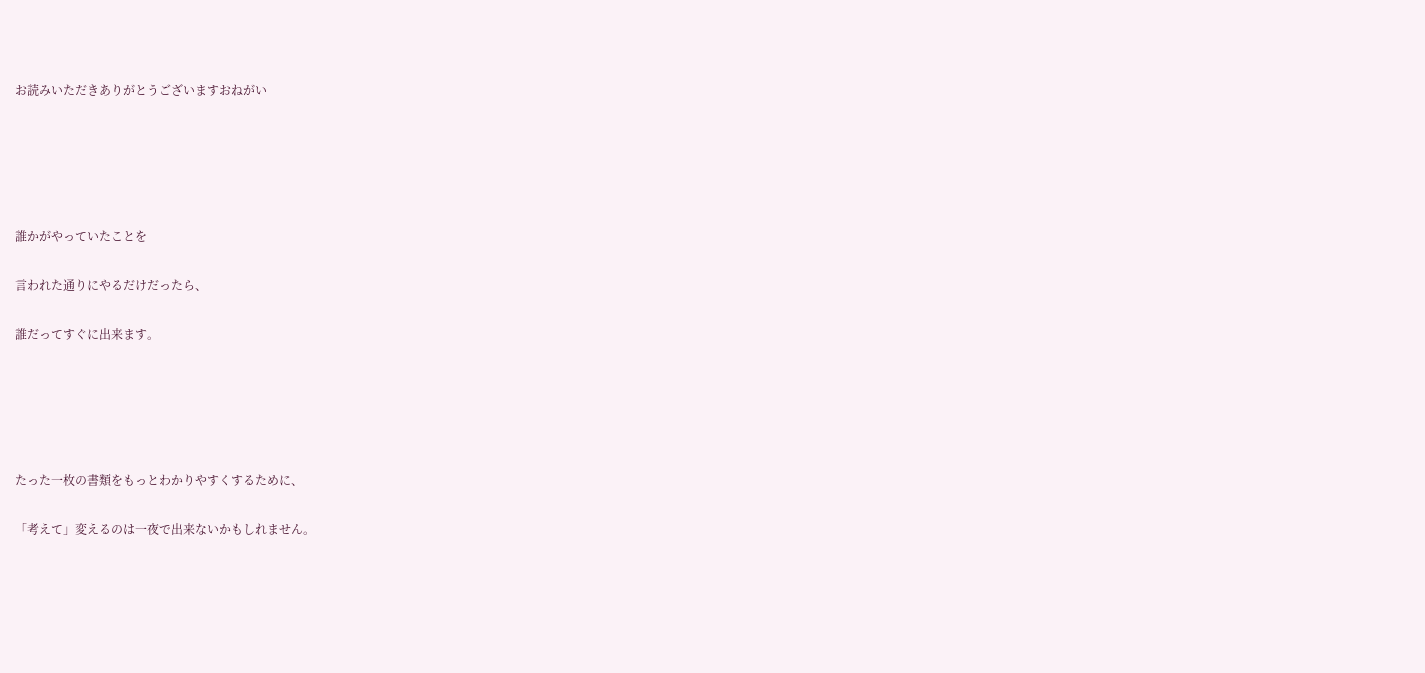お読みいただきありがとうございますおねがい





誰かがやっていたことを

言われた通りにやるだけだったら、

誰だってすぐに出来ます。





たった一枚の書類をもっとわかりやすくするために、

「考えて」変えるのは一夜で出来ないかもしれません。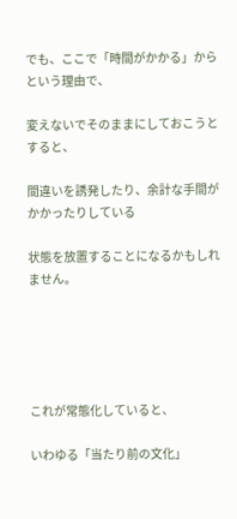でも、ここで「時間がかかる」からという理由で、

変えないでそのままにしておこうとすると、

間違いを誘発したり、余計な手間がかかったりしている

状態を放置することになるかもしれません。





これが常態化していると、

いわゆる「当たり前の文化」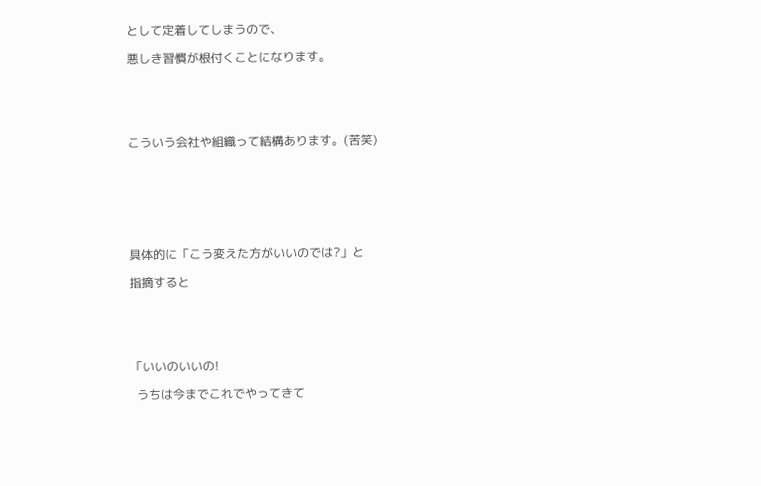として定着してしまうので、

悪しき習慣が根付くことになります。





こういう会社や組織って結構あります。(苦笑)







具体的に「こう変えた方がいいのでは?」と

指摘すると





「いいのいいの!

  うちは今までこれでやってきて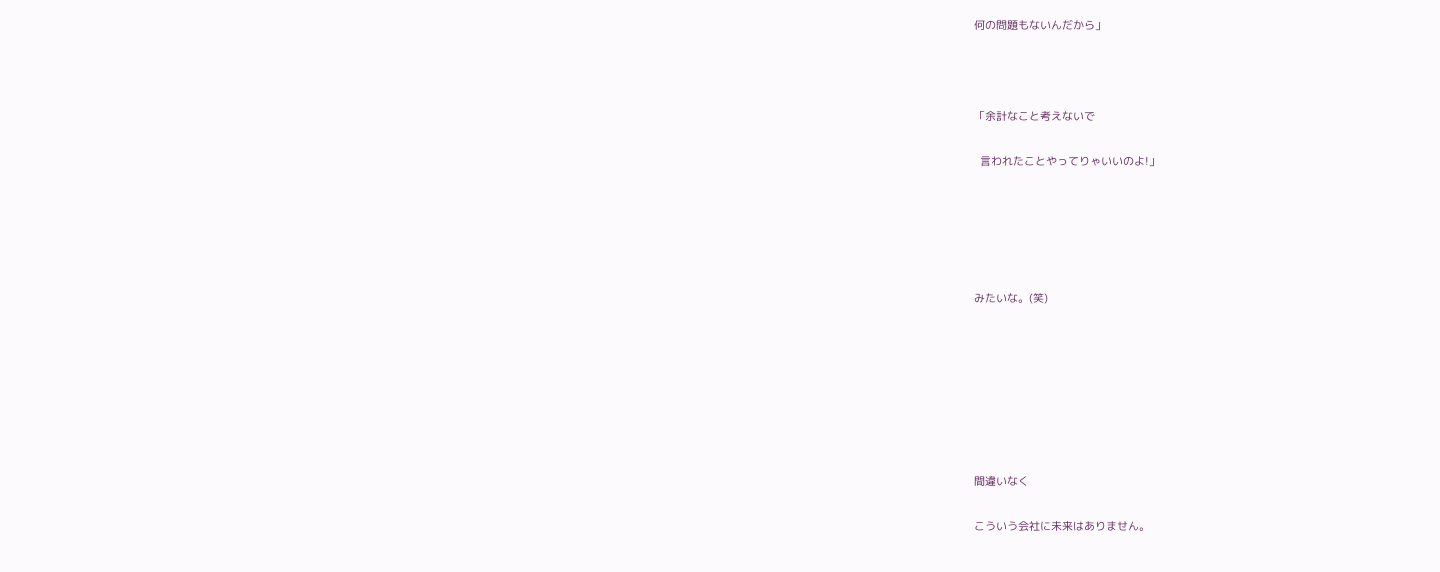何の問題もないんだから」



「余計なこと考えないで

  言われたことやってりゃいいのよ!」





みたいな。(笑)







間違いなく

こういう会社に未来はありません。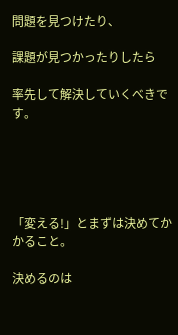問題を見つけたり、

課題が見つかったりしたら

率先して解決していくべきです。





「変える!」とまずは決めてかかること。

決めるのは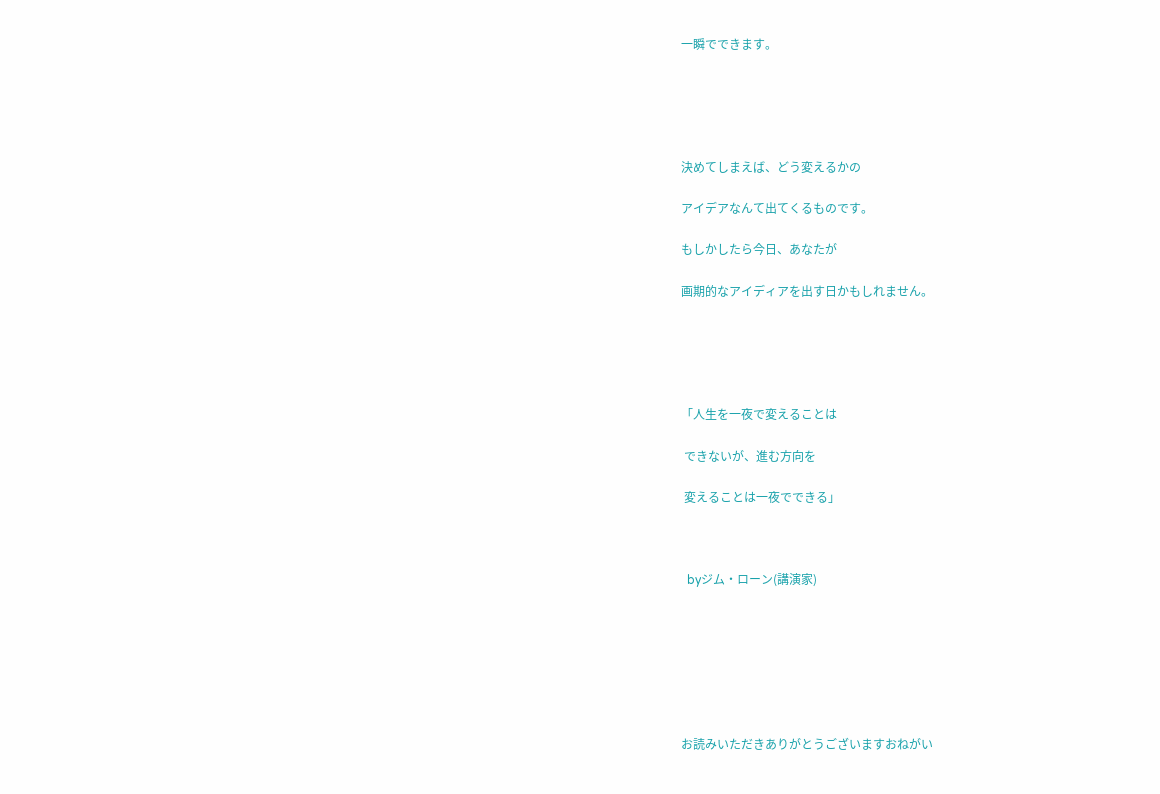一瞬でできます。





決めてしまえば、どう変えるかの

アイデアなんて出てくるものです。

もしかしたら今日、あなたが

画期的なアイディアを出す日かもしれません。





「人生を一夜で変えることは

 できないが、進む方向を

 変えることは一夜でできる」



  byジム・ローン(講演家)







お読みいただきありがとうございますおねがい